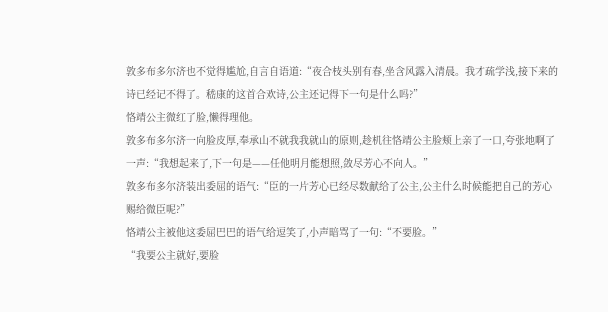敦多布多尔济也不觉得尴尬,自言自语道:“夜合枝头别有春,坐含风露入清晨。我才疏学浅,接下来的诗已经记不得了。嵇康的这首合欢诗,公主还记得下一句是什么吗?”
恪靖公主微红了脸,懒得理他。
敦多布多尔济一向脸皮厚,奉承山不就我我就山的原则,趁机往恪靖公主脸颊上亲了一口,夸张地啊了一声:“我想起来了,下一句是——任他明月能想照,敛尽芳心不向人。”
敦多布多尔济装出委屈的语气:“臣的一片芳心已经尽数献给了公主,公主什么时候能把自己的芳心赐给微臣呢?”
恪靖公主被他这委屈巴巴的语气给逗笑了,小声暗骂了一句:“不要脸。”
“我要公主就好,要脸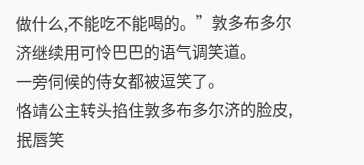做什么,不能吃不能喝的。”敦多布多尔济继续用可怜巴巴的语气调笑道。
一旁伺候的侍女都被逗笑了。
恪靖公主转头掐住敦多布多尔济的脸皮,抿唇笑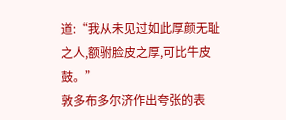道:“我从未见过如此厚颜无耻之人,额驸脸皮之厚,可比牛皮鼓。”
敦多布多尔济作出夸张的表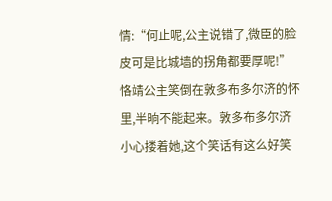情:“何止呢,公主说错了,微臣的脸皮可是比城墙的拐角都要厚呢!”
恪靖公主笑倒在敦多布多尔济的怀里,半晌不能起来。敦多布多尔济小心搂着她,这个笑话有这么好笑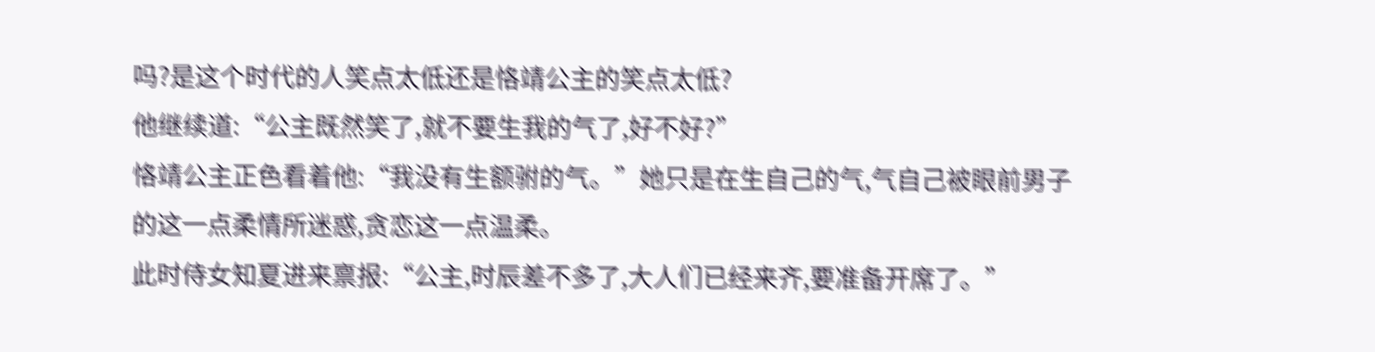吗?是这个时代的人笑点太低还是恪靖公主的笑点太低?
他继续道:“公主既然笑了,就不要生我的气了,好不好?”
恪靖公主正色看着他:“我没有生额驸的气。”她只是在生自己的气,气自己被眼前男子的这一点柔情所迷惑,贪恋这一点温柔。
此时侍女知夏进来禀报:“公主,时辰差不多了,大人们已经来齐,要准备开席了。”